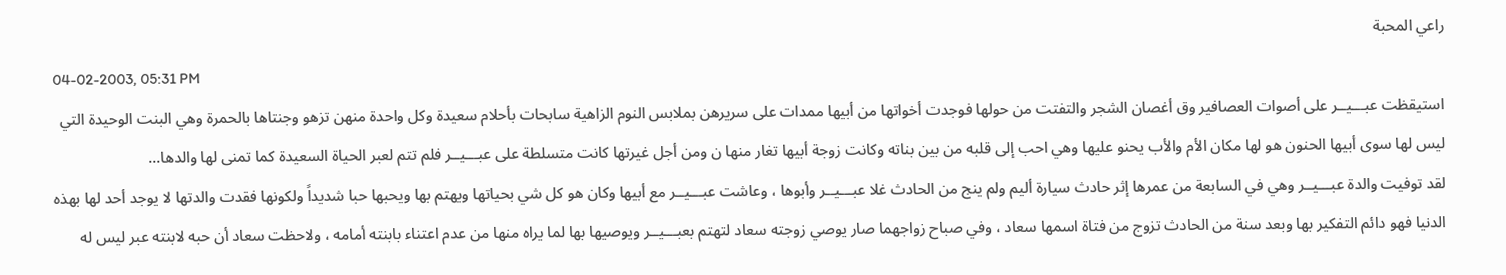راعي المحبة
04-02-2003, 05:31 PM
استيقظت عبـــيــر على أصوات العصافير وق أغصان الشجر والتفتت من حولها فوجدت أخواتها من أبيها ممدات على سريرهن بملابس النوم الزاهية سابحات بأحلام سعيدة وكل واحدة منهن تزهو وجنتاها بالحمرة وهي البنت الوحيدة التي ليس لها سوى أبيها الحنون هو لها مكان الأم والأب يحنو عليها وهي احب إلى قلبه من بين بناته وكانت زوجة أبيها تغار منها ن ومن أجل غيرتها كانت متسلطة على عبـــيــر فلم تتم لعبر الحياة السعيدة كما تمنى لها والدها...
لقد توفيت والدة عبـــيــر وهي في السابعة من عمرها إثر حادث سيارة أليم ولم ينج من الحادث غلا عبـــيــر وأبوها ، وعاشت عبـــيــر مع أبيها وكان هو كل شي بحياتها ويهتم بها ويحبها حبا شديداً ولكونها فقدت والدتها لا يوجد أحد لها بهذه الدنيا فهو دائم التفكير بها وبعد سنة من الحادث تزوج من فتاة اسمها سعاد ، وفي صباح زواجهما صار يوصي زوجته سعاد لتهتم بعبـــيــر ويوصيها بها لما يراه منها من عدم اعتناء بابنته أمامه ، ولاحظت سعاد أن حبه لابنته عبر ليس له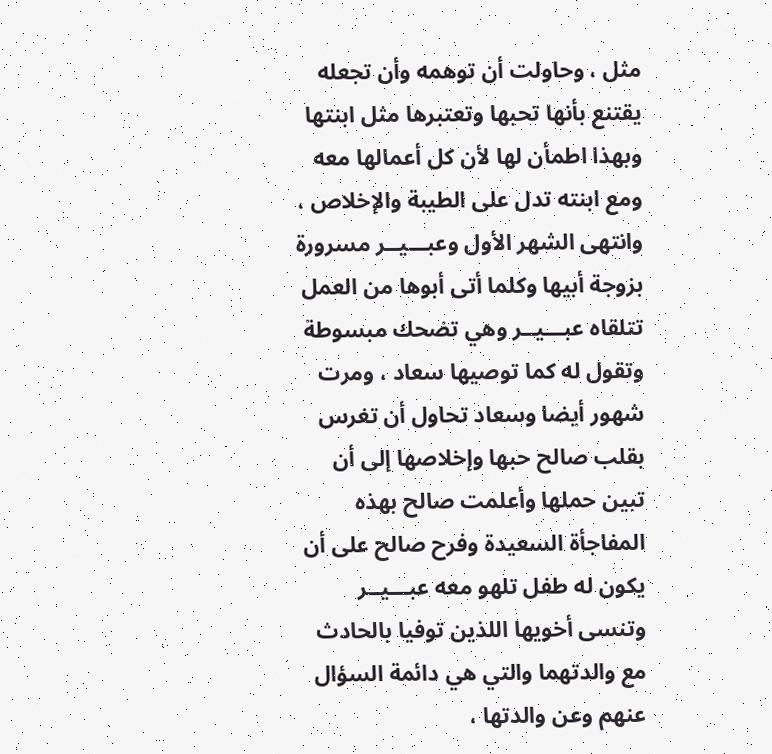مثل ، وحاولت أن توهمه وأن تجعله يقتنع بأنها تحبها وتعتبرها مثل ابنتها وبهذا اطمأن لها لأن كل أعمالها معه ومع ابنته تدل على الطيبة والإخلاص ، وانتهى الشهر الأول وعبـــيــر مسرورة بزوجة أبيها وكلما أتى أبوها من العمل تتلقاه عبـــيــر وهي تضحك مبسوطة وتقول له كما توصيها سعاد ، ومرت شهور أيضا وسعاد تحاول أن تغرس بقلب صالح حبها وإخلاصها إلى أن تبين حملها وأعلمت صالح بهذه المفاجأة السعيدة وفرح صالح على أن يكون له طفل تلهو معه عبـــيــر وتنسى أخويها اللذين توفيا بالحادث مع والدتهما والتي هي دائمة السؤال عنهم وعن والدتها ،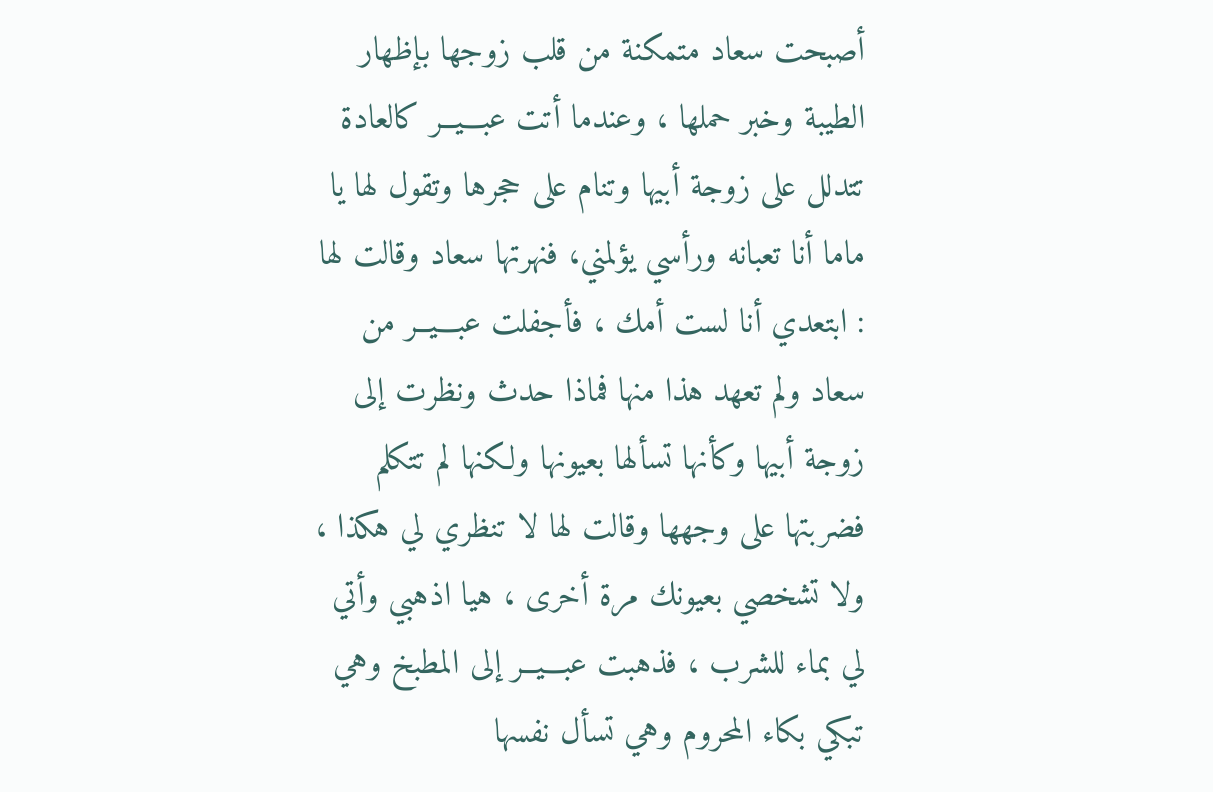أصبحت سعاد متمكنة من قلب زوجها بإظهار الطيبة وخبر حملها ، وعندما أتت عبـــيــر كالعادة تتدلل على زوجة أبيها وتنام على حجرها وتقول لها يا ماما أنا تعبانه ورأسي يؤلمني، فنهرتها سعاد وقالت لها : ابتعدي أنا لست أمك ، فأجفلت عبـــيــر من سعاد ولم تعهد هذا منها فماذا حدث ونظرت إلى زوجة أبيها وكأنها تسألها بعيونها ولكنها لم تتكلم فضربتها على وجهها وقالت لها لا تنظري لي هكذا ، ولا تشخصي بعيونك مرة أخرى ، هيا اذهبي وأتي لي بماء للشرب ، فذهبت عبـــيــر إلى المطبخ وهي تبكي بكاء المحروم وهي تسأل نفسها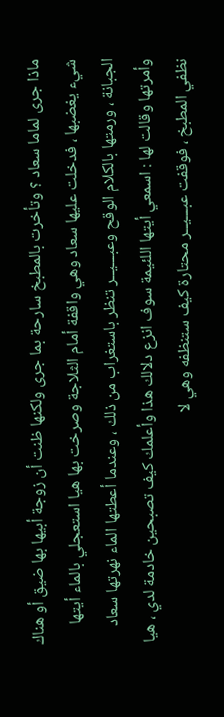ماذا جرى لماما سعاد ؟ وتأخرت بالمطبخ سارحة بما جرى ولكنها ظنت أن زوجة أبيها بها ضيق أو هناك شيء يغضبها ، فدخلت عليها سعاد وهي واقفة أمام الثلاجة وصرخت بها هيا استعجلي بالماء أيتها الجبانة ، ورمتها بالكلام الوقح وعبـــيــر تنظر باستغراب من ذلك ، وعندما أعطتها الماء نهرتها سعاد وأمرتها وقالت لها : اسمعي أيتها اللئيمة سوف انزع دلالك هذا وأعلمك كيف تصبحين خادمة لدي ، هيا نظفي المطبخ ، فوقفت عبـــيــر محتارة كيف ستنظفه وهي لا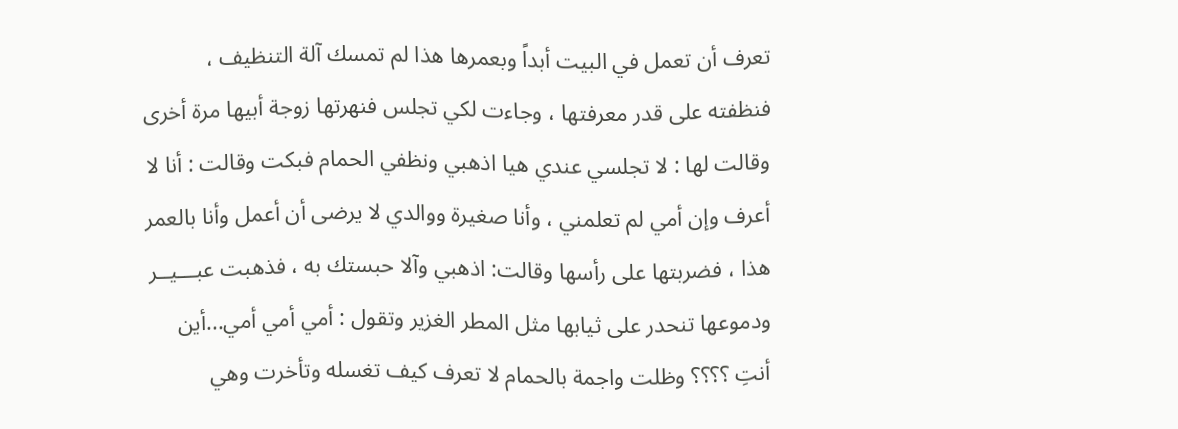تعرف أن تعمل في البيت أبداً وبعمرها هذا لم تمسك آلة التنظيف ، فنظفته على قدر معرفتها ، وجاءت لكي تجلس فنهرتها زوجة أبيها مرة أخرى وقالت لها : لا تجلسي عندي هيا اذهبي ونظفي الحمام فبكت وقالت : أنا لا أعرف وإن أمي لم تعلمني ، وأنا صغيرة ووالدي لا يرضى أن أعمل وأنا بالعمر هذا ، فضربتها على رأسها وقالت: اذهبي وآلا حبستك به ، فذهبت عبـــيــر ودموعها تنحدر على ثيابها مثل المطر الغزير وتقول : أمي أمي أمي...أين أنتِ ؟؟؟؟ وظلت واجمة بالحمام لا تعرف كيف تغسله وتأخرت وهي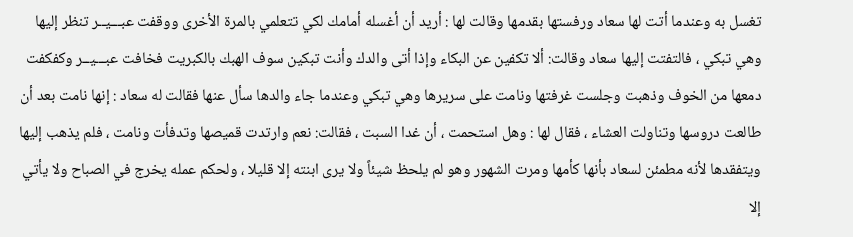تغسل به وعندما أتت لها سعاد ورفستها بقدمها وقالت لها : أريد أن أغسله أمامك لكي تتعلمي بالمرة الأخرى ووقفت عبـــيــر تنظر إليها وهي تبكي ، فالتفتت إليها سعاد وقالت: ألا تكفين عن البكاء وإذا أتى والدك وأنت تبكين سوف الهبك بالكبريت فخافت عبـــيــر وكفكفت دمعها من الخوف وذهبت وجلست غرفتها ونامت على سريرها وهي تبكي وعندما جاء والدها سأل عنها فقالت له سعاد : إنها نامت بعد أن طالعت دروسها وتناولت العشاء ، فقال لها : وهل استحمت ، أن غدا السبت ، فقالت: نعم وارتدت قميصها وتدفأت ونامت ، فلم يذهب إليها ويتفقدها لأنه مطمئن لسعاد بأنها كأمها ومرت الشهور وهو لم يلحظ شيئاً ولا يرى ابنته إلا قليلا ، ولحكم عمله يخرج في الصباح ولا يأتي إلا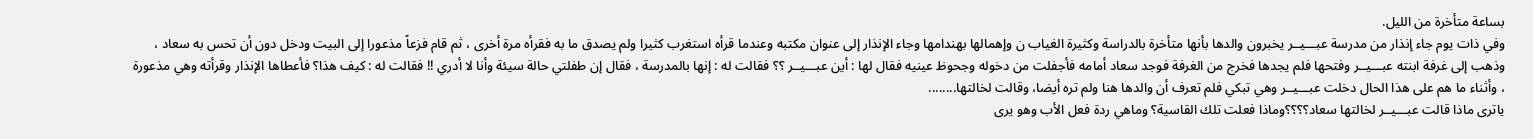بساعة متأخرة من الليل.
وفي ذات يوم جاء إنذار من مدرسة عبـــيــر يخبرون والدها بأنها متأخرة بالدراسة وكثيرة الغياب ن وإهمالها بهندامها وجاء الإنذار إلى عنوان مكتبه وعندما قرأه استغرب كثيرا ولم يصدق ما به فقرأه مرة أخرى ، ثم قام فزعاً مذعورا إلى البيت ودخل دون أن تحس به سعاد ، وذهب إلى غرفة ابنته عبـــيــر وفتحها فلم يجدها فخرج من الغرفة فوجد سعاد أمامه فأجفلت من دخوله وجحوظ عينيه فقال لها : أين عبـــيــر ؟؟ فقالت له : إنها بالمدرسة ، فقال إن طفلتي حالة سيئة وأنا لا أدري !! فقالت له : كيف هذا؟ فأعطاها الإنذار وقرأته وهي مذعورة ، وأثناء ما هم على هذا الحال دخلت عبـــيــر وهي تبكي فلم تعرف أن والدها هنا ولم تره أيضا، وقالت لخالتها........
ياترى ماذا قالت عبـــيــر لخالتها سعاد؟؟؟؟وماذا فعلت تلك القاسية؟ وماهي ردة فعل الأب وهو يرى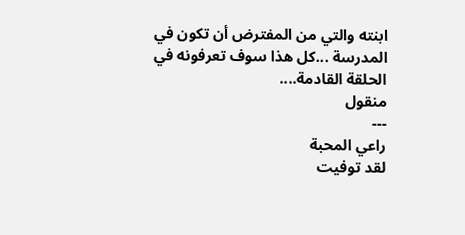ابنته والتي من المفترض أن تكون في المدرسة ...كل هذا سوف تعرفونه في الحلقة القادمة....
منقول
---
راعي المحبة
لقد توفيت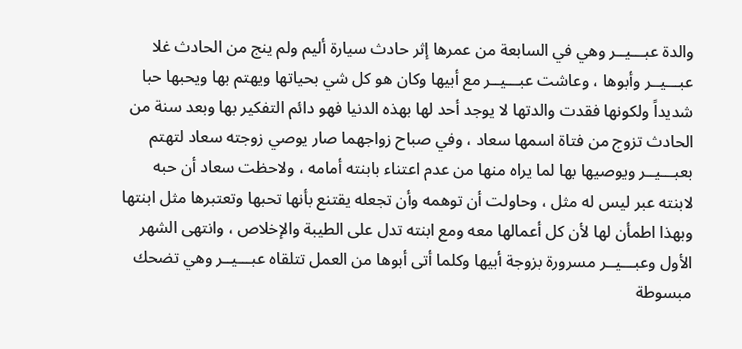والدة عبـــيــر وهي في السابعة من عمرها إثر حادث سيارة أليم ولم ينج من الحادث غلا عبـــيــر وأبوها ، وعاشت عبـــيــر مع أبيها وكان هو كل شي بحياتها ويهتم بها ويحبها حبا شديداً ولكونها فقدت والدتها لا يوجد أحد لها بهذه الدنيا فهو دائم التفكير بها وبعد سنة من الحادث تزوج من فتاة اسمها سعاد ، وفي صباح زواجهما صار يوصي زوجته سعاد لتهتم بعبـــيــر ويوصيها بها لما يراه منها من عدم اعتناء بابنته أمامه ، ولاحظت سعاد أن حبه لابنته عبر ليس له مثل ، وحاولت أن توهمه وأن تجعله يقتنع بأنها تحبها وتعتبرها مثل ابنتها وبهذا اطمأن لها لأن كل أعمالها معه ومع ابنته تدل على الطيبة والإخلاص ، وانتهى الشهر الأول وعبـــيــر مسرورة بزوجة أبيها وكلما أتى أبوها من العمل تتلقاه عبـــيــر وهي تضحك مبسوطة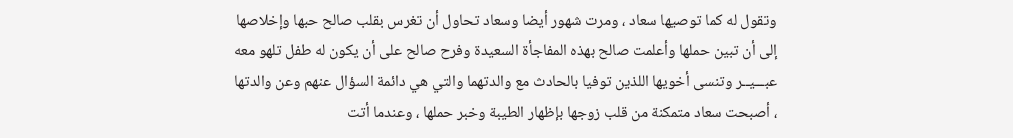وتقول له كما توصيها سعاد ، ومرت شهور أيضا وسعاد تحاول أن تغرس بقلب صالح حبها وإخلاصها إلى أن تبين حملها وأعلمت صالح بهذه المفاجأة السعيدة وفرح صالح على أن يكون له طفل تلهو معه عبـــيــر وتنسى أخويها اللذين توفيا بالحادث مع والدتهما والتي هي دائمة السؤال عنهم وعن والدتها ، أصبحت سعاد متمكنة من قلب زوجها بإظهار الطيبة وخبر حملها ، وعندما أتت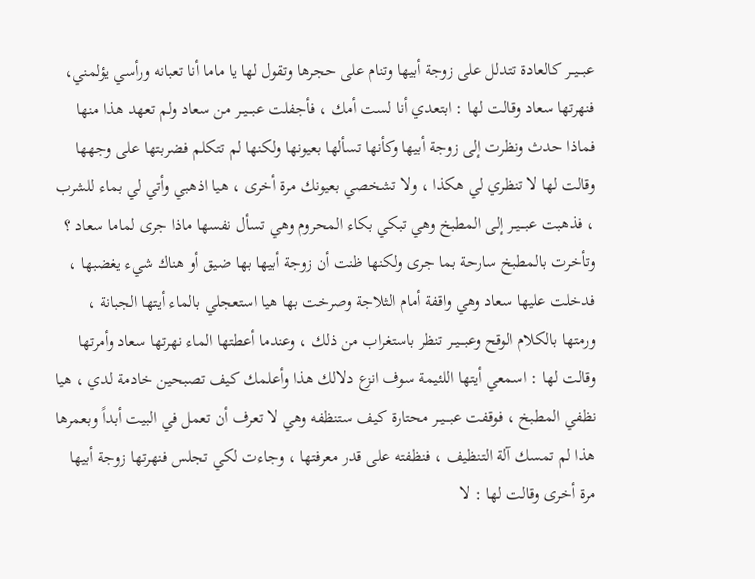عبـــيــر كالعادة تتدلل على زوجة أبيها وتنام على حجرها وتقول لها يا ماما أنا تعبانه ورأسي يؤلمني، فنهرتها سعاد وقالت لها : ابتعدي أنا لست أمك ، فأجفلت عبـــيــر من سعاد ولم تعهد هذا منها فماذا حدث ونظرت إلى زوجة أبيها وكأنها تسألها بعيونها ولكنها لم تتكلم فضربتها على وجهها وقالت لها لا تنظري لي هكذا ، ولا تشخصي بعيونك مرة أخرى ، هيا اذهبي وأتي لي بماء للشرب ، فذهبت عبـــيــر إلى المطبخ وهي تبكي بكاء المحروم وهي تسأل نفسها ماذا جرى لماما سعاد ؟ وتأخرت بالمطبخ سارحة بما جرى ولكنها ظنت أن زوجة أبيها بها ضيق أو هناك شيء يغضبها ، فدخلت عليها سعاد وهي واقفة أمام الثلاجة وصرخت بها هيا استعجلي بالماء أيتها الجبانة ، ورمتها بالكلام الوقح وعبـــيــر تنظر باستغراب من ذلك ، وعندما أعطتها الماء نهرتها سعاد وأمرتها وقالت لها : اسمعي أيتها اللئيمة سوف انزع دلالك هذا وأعلمك كيف تصبحين خادمة لدي ، هيا نظفي المطبخ ، فوقفت عبـــيــر محتارة كيف ستنظفه وهي لا تعرف أن تعمل في البيت أبداً وبعمرها هذا لم تمسك آلة التنظيف ، فنظفته على قدر معرفتها ، وجاءت لكي تجلس فنهرتها زوجة أبيها مرة أخرى وقالت لها : لا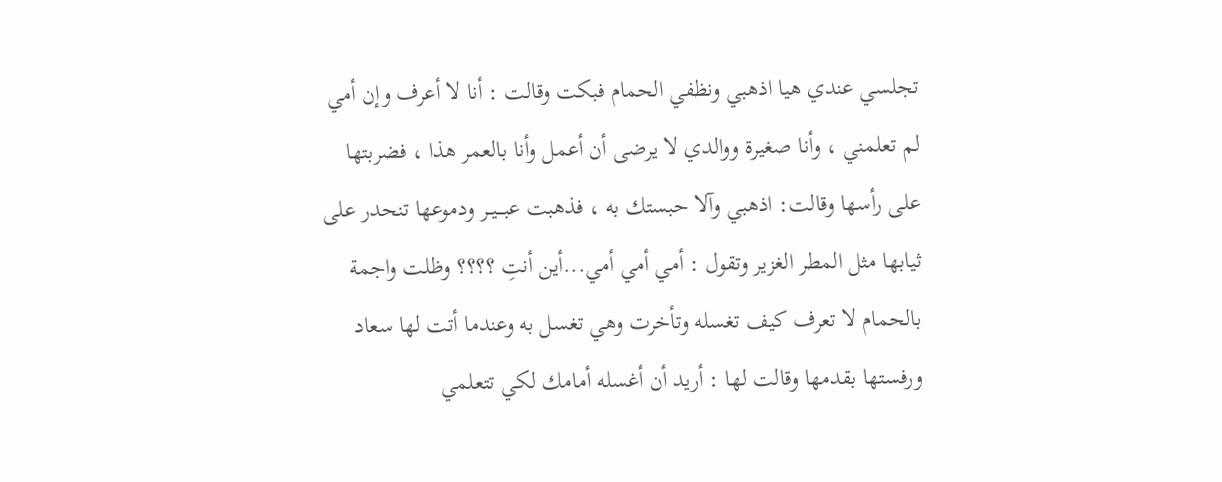تجلسي عندي هيا اذهبي ونظفي الحمام فبكت وقالت : أنا لا أعرف وإن أمي لم تعلمني ، وأنا صغيرة ووالدي لا يرضى أن أعمل وأنا بالعمر هذا ، فضربتها على رأسها وقالت: اذهبي وآلا حبستك به ، فذهبت عبـــيــر ودموعها تنحدر على ثيابها مثل المطر الغزير وتقول : أمي أمي أمي...أين أنتِ ؟؟؟؟ وظلت واجمة بالحمام لا تعرف كيف تغسله وتأخرت وهي تغسل به وعندما أتت لها سعاد ورفستها بقدمها وقالت لها : أريد أن أغسله أمامك لكي تتعلمي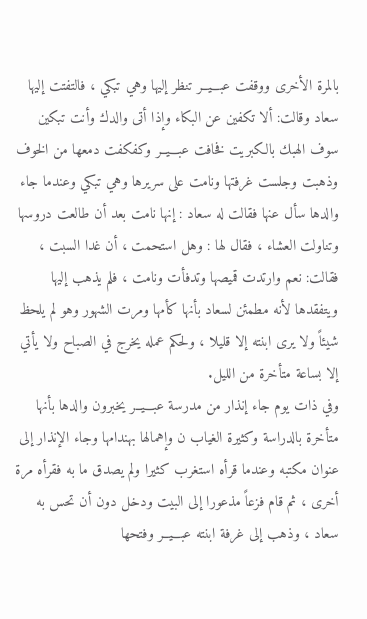بالمرة الأخرى ووقفت عبـــيــر تنظر إليها وهي تبكي ، فالتفتت إليها سعاد وقالت: ألا تكفين عن البكاء وإذا أتى والدك وأنت تبكين سوف الهبك بالكبريت فخافت عبـــيــر وكفكفت دمعها من الخوف وذهبت وجلست غرفتها ونامت على سريرها وهي تبكي وعندما جاء والدها سأل عنها فقالت له سعاد : إنها نامت بعد أن طالعت دروسها وتناولت العشاء ، فقال لها : وهل استحمت ، أن غدا السبت ، فقالت: نعم وارتدت قميصها وتدفأت ونامت ، فلم يذهب إليها ويتفقدها لأنه مطمئن لسعاد بأنها كأمها ومرت الشهور وهو لم يلحظ شيئاً ولا يرى ابنته إلا قليلا ، ولحكم عمله يخرج في الصباح ولا يأتي إلا بساعة متأخرة من الليل.
وفي ذات يوم جاء إنذار من مدرسة عبـــيــر يخبرون والدها بأنها متأخرة بالدراسة وكثيرة الغياب ن وإهمالها بهندامها وجاء الإنذار إلى عنوان مكتبه وعندما قرأه استغرب كثيرا ولم يصدق ما به فقرأه مرة أخرى ، ثم قام فزعاً مذعورا إلى البيت ودخل دون أن تحس به سعاد ، وذهب إلى غرفة ابنته عبـــيــر وفتحها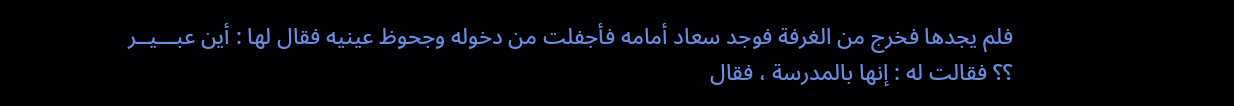فلم يجدها فخرج من الغرفة فوجد سعاد أمامه فأجفلت من دخوله وجحوظ عينيه فقال لها : أين عبـــيــر ؟؟ فقالت له : إنها بالمدرسة ، فقال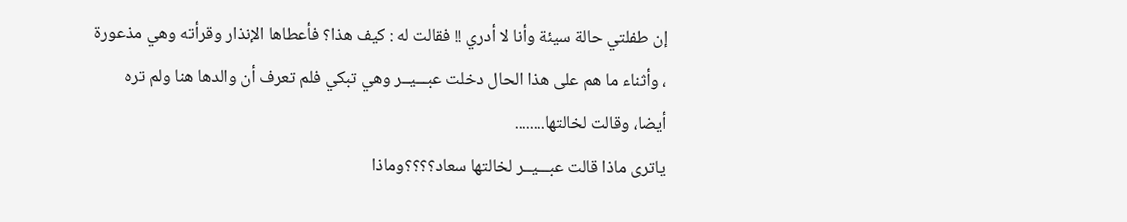إن طفلتي حالة سيئة وأنا لا أدري !! فقالت له : كيف هذا؟ فأعطاها الإنذار وقرأته وهي مذعورة ، وأثناء ما هم على هذا الحال دخلت عبـــيــر وهي تبكي فلم تعرف أن والدها هنا ولم تره أيضا، وقالت لخالتها........
ياترى ماذا قالت عبـــيــر لخالتها سعاد؟؟؟؟وماذا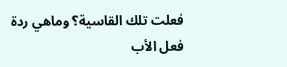فعلت تلك القاسية؟ وماهي ردة فعل الأب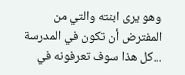وهو يرى ابنته والتي من المفترض أن تكون في المدرسة ...كل هذا سوف تعرفونه في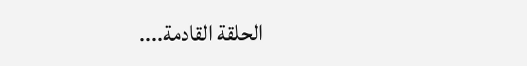الحلقة القادمة....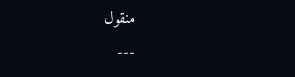منقول
---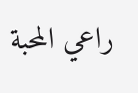راعي المحبة